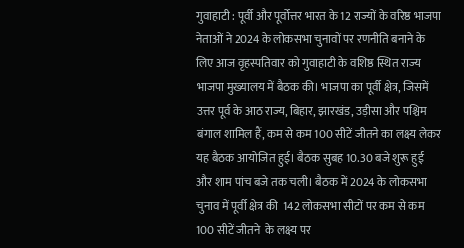गुवाहाटी : पूर्वी और पूर्वोत्तर भारत के 12 राज्यों के वरिष्ठ भाजपा नेताओं ने 2024 के लोकसभा चुनावों पर रणनीति बनाने के लिए आज वृहस्पतिवार को गुवाहाटी के वशिष्ठ स्थित राज्य भाजपा मुख्यालय में बैठक की। भाजपा का पूर्वी क्षेत्र, जिसमें उत्तर पूर्व के आठ राज्य, बिहार, झारखंड, उड़ीसा और पश्चिम बंगाल शामिल हैं, कम से कम 100 सीटें जीतने का लक्ष्य लेकर यह बैठक आयोजित हुई। बैठक सुबह 10.30 बजे शुरू हुई और शाम पांच बजे तक चली। बैठक में 2024 के लोकसभा चुनाव में पूर्वी क्षेत्र की  142 लोकसभा सीटों पर कम से कम 100 सीटें जीतने  के लक्ष्य पर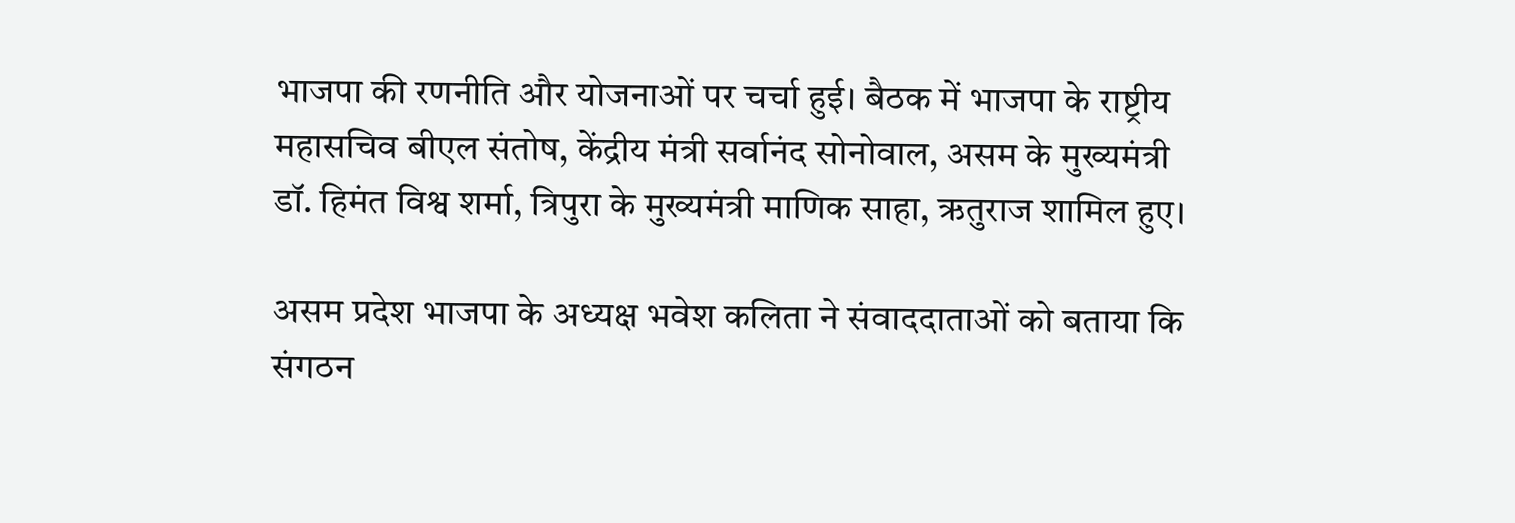भाजपा की रणनीति और योजनाओं पर चर्चा हुई। बैठक में भाजपा के राष्ट्रीय महासचिव बीएल संतोष, केंद्रीय मंत्री सर्वानंद सोनोवाल, असम के मुख्यमंत्री  डॉ. हिमंत विश्व शर्मा, त्रिपुरा के मुख्यमंत्री माणिक साहा, ऋतुराज शामिल हुए।

असम प्रदेश भाजपा के अध्यक्ष भवेश कलिता ने संवाददाताओं को बताया कि संगठन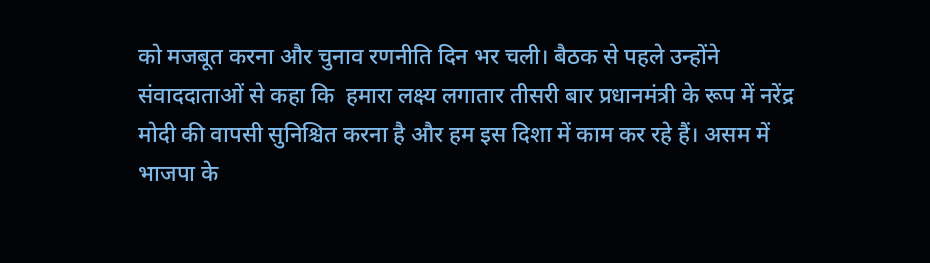को मजबूत करना और चुनाव रणनीति दिन भर चली। बैठक से पहले उन्होंने संवाददाताओं से कहा कि  हमारा लक्ष्य लगातार तीसरी बार प्रधानमंत्री के रूप में नरेंद्र मोदी की वापसी सुनिश्चित करना है और हम इस दिशा में काम कर रहे हैं। असम में भाजपा के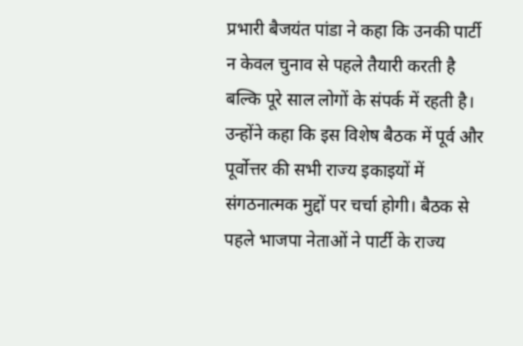प्रभारी बैजयंत पांडा ने कहा कि उनकी पार्टी न केवल चुनाव से पहले तैयारी करती है बल्कि पूरे साल लोगों के संपर्क में रहती है। उन्होंने कहा कि इस विशेष बैठक में पूर्व और पूर्वोत्तर की सभी राज्य इकाइयों में संगठनात्मक मुद्दों पर चर्चा होगी। बैठक से पहले भाजपा नेताओं ने पार्टी के राज्य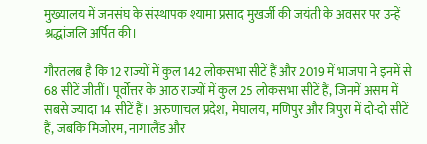मुख्यालय में जनसंघ के संस्थापक श्यामा प्रसाद मुखर्जी की जयंती के अवसर पर उन्हें श्रद्धांजलि अर्पित की।

गौरतलब है कि 12 राज्यों में कुल 142 लोकसभा सीटें हैं और 2019 में भाजपा ने इनमें से 68 सीटें जीतीं। पूर्वोत्तर के आठ राज्यों में कुल 25 लोकसभा सीटें हैं, जिनमें असम में सबसे ज्यादा 14 सीटें हैं। अरुणाचल प्रदेश, मेघालय, मणिपुर और त्रिपुरा में दो-दो सीटें हैं, जबकि मिजोरम, नागालैंड और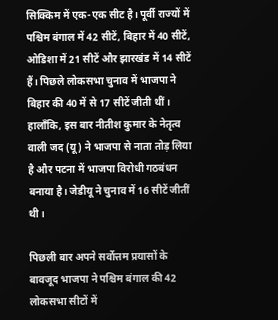सिक्किम में एक-एक सीट है। पूर्वी राज्यों में पश्चिम बंगाल में 42 सीटें, बिहार में 40 सीटें, ओडिशा में 21 सीटें और झारखंड में 14 सीटें हैं। पिछले लोकसभा चुनाव में भाजपा ने बिहार की 40 में से 17 सीटें जीती थीं। हालाँकि, इस बार नीतीश कुमार के नेतृत्व वाली जद (यू) ने भाजपा से नाता तोड़ लिया है और पटना में भाजपा विरोधी गठबंधन बनाया है। जेडीयू ने चुनाव में 16 सीटें जीतीं थी।

पिछली बार अपने सर्वोत्तम प्रयासों के बावजूद भाजपा ने पश्चिम बंगाल की 42 लोकसभा सीटों में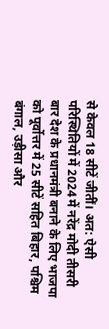से केवल 18 सीटें जीतीं। अत: ऐसी परिस्थितियों में 2024 में नरेंद्र मोदी तीसरी बार देश के प्रधानमंत्री बनाने के लिए भाजपा को पूर्वोत्तर में 25 सीटें सहित बिहार, पश्चिम बंगाल, उड़ीसा और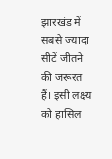झारखंड में सबसे ज्यादा सीटें जीतने की जरूरत हैं। इसी लक्ष्य को हासिल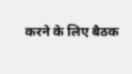करने के लिए बैठक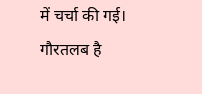में चर्चा की गई। गौरतलब है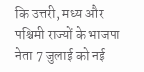कि उत्तरी, मध्य और पश्चिमी राज्यों के भाजपा नेता 7 जुलाई को नई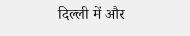दिल्ली में और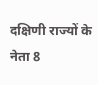दक्षिणी राज्यों के नेता 8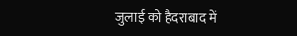जुलाई को हैदराबाद में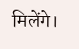मिलेंगे।